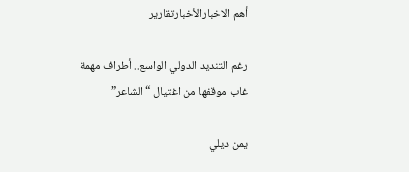أهم الاخبارالأخبارتقارير

رغم التنديد الدولي الواسع.. أطراف مهمة غاب موقفها من اغتيال “الشاعر”

يمن ديلي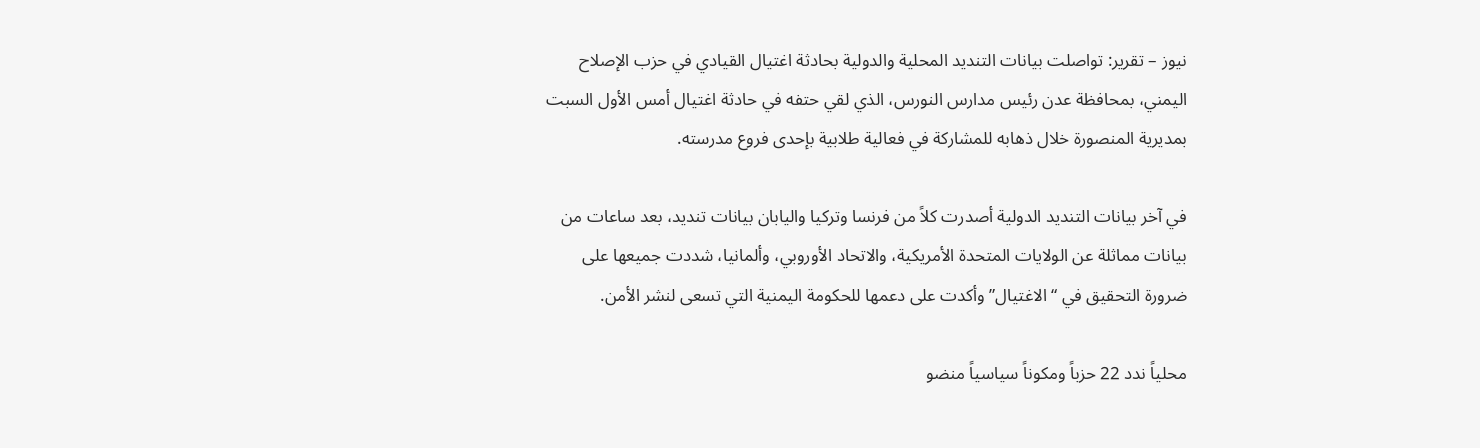نيوز – تقرير: تواصلت بيانات التنديد المحلية والدولية بحادثة اغتيال القيادي في حزب الإصلاح اليمني، بمحافظة عدن رئيس مدارس النورس، الذي لقي حتفه في حادثة اغتيال أمس الأول السبت بمديرية المنصورة خلال ذهابه للمشاركة في فعالية طلابية بإحدى فروع مدرسته.

في آخر بيانات التنديد الدولية أصدرت كلاً من فرنسا وتركيا واليابان بيانات تنديد، بعد ساعات من بيانات مماثلة عن الولايات المتحدة الأمريكية، والاتحاد الأوروبي، وألمانيا، شددت جميعها على ضرورة التحقيق في “الاغتيال” وأكدت على دعمها للحكومة اليمنية التي تسعى لنشر الأمن.

محلياً ندد 22 حزباً ومكوناً سياسياً منضو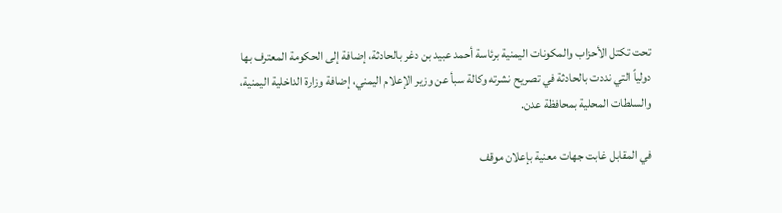تحت تكتل الأحزاب والمكونات اليمنية برئاسة أحمد عبيد بن دغر بالحادثة، إضافة إلى الحكومة المعترف بها دولياً التي نددت بالحادثة في تصريح نشرته وكالة سبأ عن وزير الإعلام اليمني، إضافة وزارة الداخلية اليمنية، والسلطات المحلية بمحافظة عدن.

في المقابل غابت جهات معنية بإعلان موقف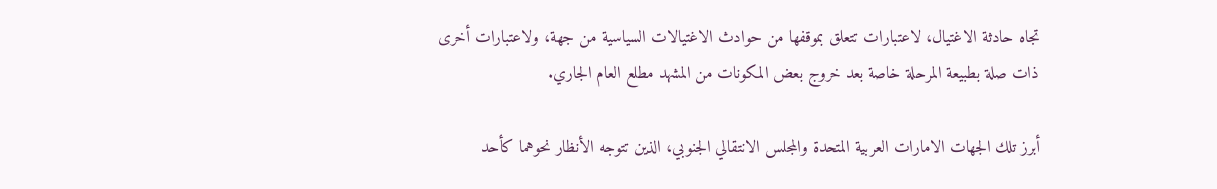تجاه حادثة الاغتيال، لاعتبارات تتعلق بموقفها من حوادث الاغتيالات السياسية من جهة، ولاعتبارات أخرى ذات صلة بطبيعة المرحلة خاصة بعد خروج بعض المكونات من المشهد مطلع العام الجاري.

أبرز تلك الجهات الامارات العربية المتحدة والمجلس الانتقالي الجنوبي، الذين تتوجه الأنظار نحوهما كأحد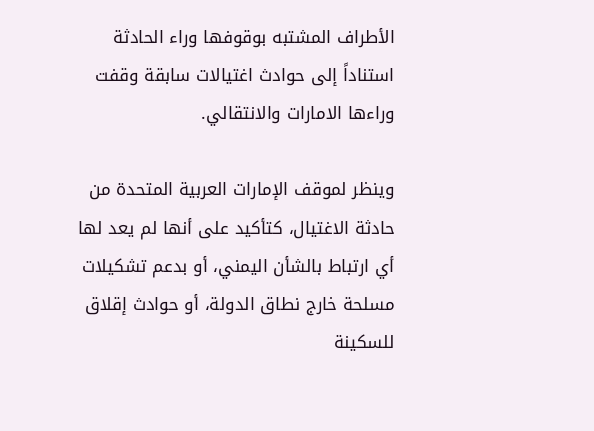الأطراف المشتبه بوقوفها وراء الحادثة استناداً إلى حوادث اغتيالات سابقة وقفت وراءها الامارات والانتقالي.

وينظر لموقف الإمارات العربية المتحدة من حادثة الاغتيال، كتأكيد على أنها لم يعد لها أي ارتباط بالشأن اليمني، أو بدعم تشكيلات مسلحة خارج نطاق الدولة، أو حوادث إقلاق للسكينة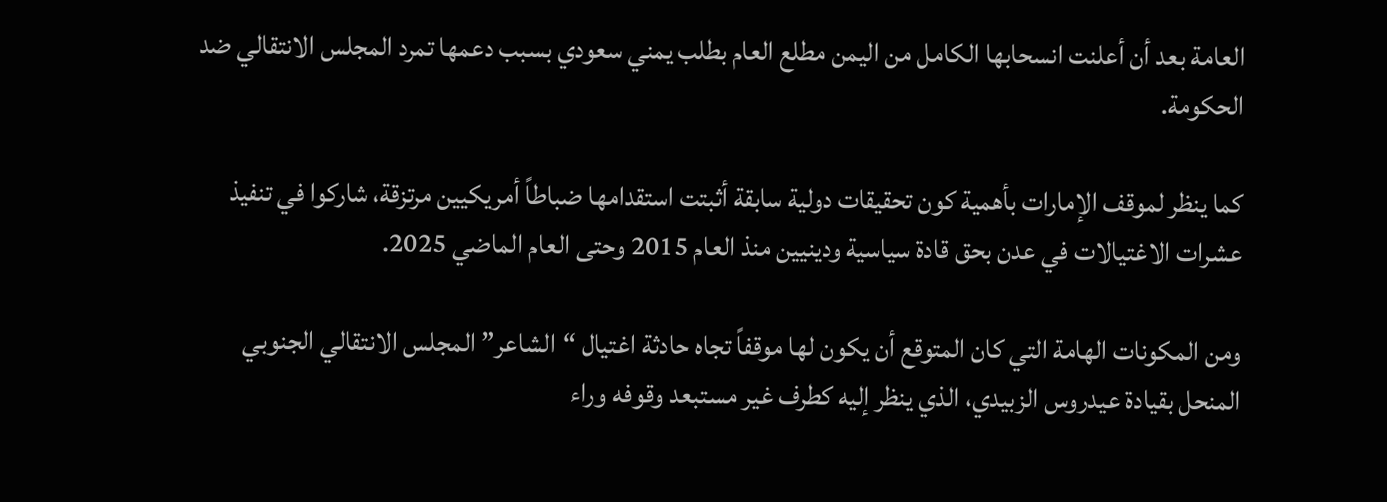العامة بعد أن أعلنت انسحابها الكامل من اليمن مطلع العام بطلب يمني سعودي بسبب دعمها تمرد المجلس الانتقالي ضد الحكومة.

كما ينظر لموقف الإمارات بأهمية كون تحقيقات دولية سابقة أثبتت استقدامها ضباطاً أمريكيين مرتزقة، شاركوا في تنفيذ عشرات الاغتيالات في عدن بحق قادة سياسية ودينيين منذ العام 2015 وحتى العام الماضي 2025.

ومن المكونات الهامة التي كان المتوقع أن يكون لها موقفاً تجاه حادثة اغتيال “الشاعر” المجلس الانتقالي الجنوبي المنحل بقيادة عيدروس الزبيدي، الذي ينظر إليه كطرف غير مستبعد وقوفه وراء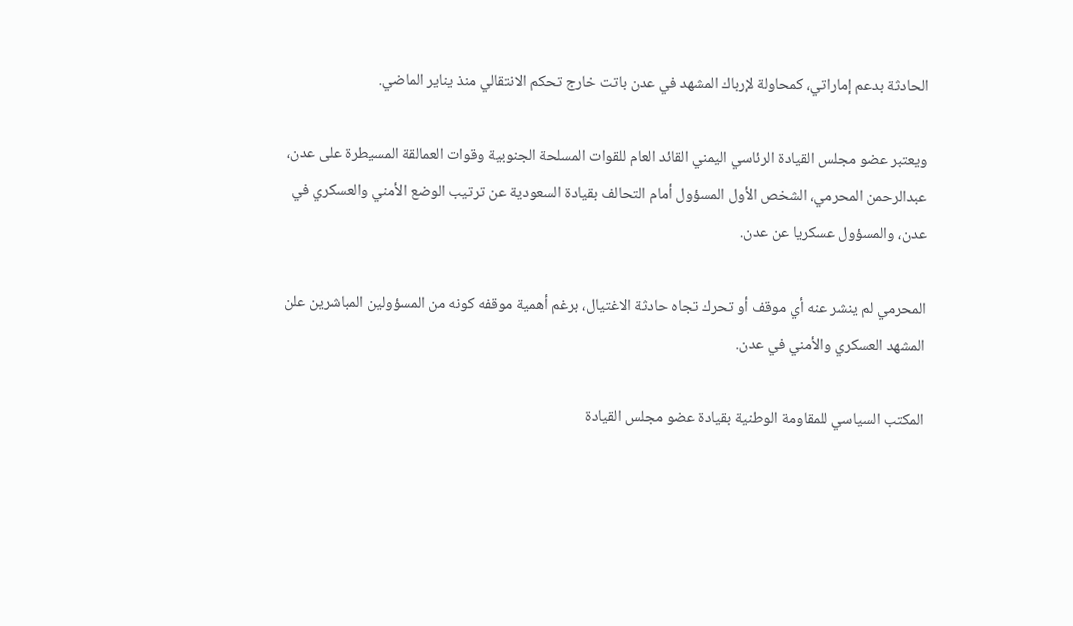الحادثة بدعم إماراتي، كمحاولة لإرباك المشهد في عدن باتت خارج تحكم الانتقالي منذ يناير الماضي.

ويعتبر عضو مجلس القيادة الرئاسي اليمني القائد العام للقوات المسلحة الجنوبية وقوات العمالقة المسيطرة على عدن، عبدالرحمن المحرمي، الشخص الأول المسؤول أمام التحالف بقيادة السعودية عن ترتيب الوضع الأمني والعسكري في عدن، والمسؤول عسكريا عن عدن.

المحرمي لم ينشر عنه أي موقف أو تحرك تجاه حادثة الاغتيال، برغم أهمية موقفه كونه من المسؤولين المباشرين علن المشهد العسكري والأمني في عدن.

المكتب السياسي للمقاومة الوطنية بقيادة عضو مجلس القيادة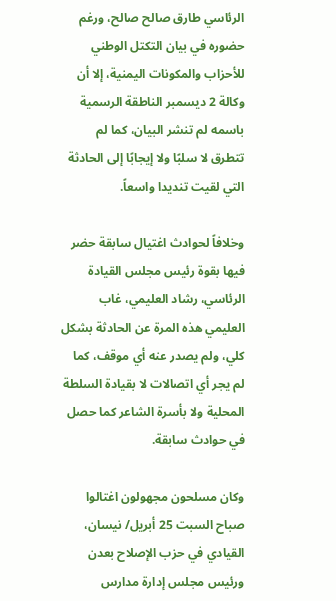الرئاسي طارق صالح صالح، ورغم حضوره في بيان التكتل الوطني للأحزاب والمكونات اليمنية، إلا أن وكالة 2 ديسمبر الناطقة الرسمية باسمه لم تنشر البيان، كما لم تتطرق لا سلبًا ولا إيجابًا إلى الحادثة التي لقيت تنديدا واسعاً.

وخلافاً لحوادث اغتيال سابقة حضر فيها بقوة رئيس مجلس القيادة الرئاسي، رشاد العليمي، غاب العليمي هذه المرة عن الحادثة بشكل كلي، ولم يصدر عنه أي موقف، كما لم يجر أي اتصالات لا بقيادة السلطة المحلية ولا بأسرة الشاعر كما حصل في حوادث سابقة.

وكان مسلحون مجهولون اغتالوا صباح السبت 25 أبريل/ نيسان، القيادي في حزب الإصلاح بعدن ورئيس مجلس إدارة مدارس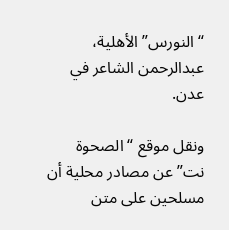“النورس” الأهلية، عبدالرحمن الشاعر في عدن.

ونقل موقع “الصحوة نت” عن مصادر محلية أن مسلحين على متن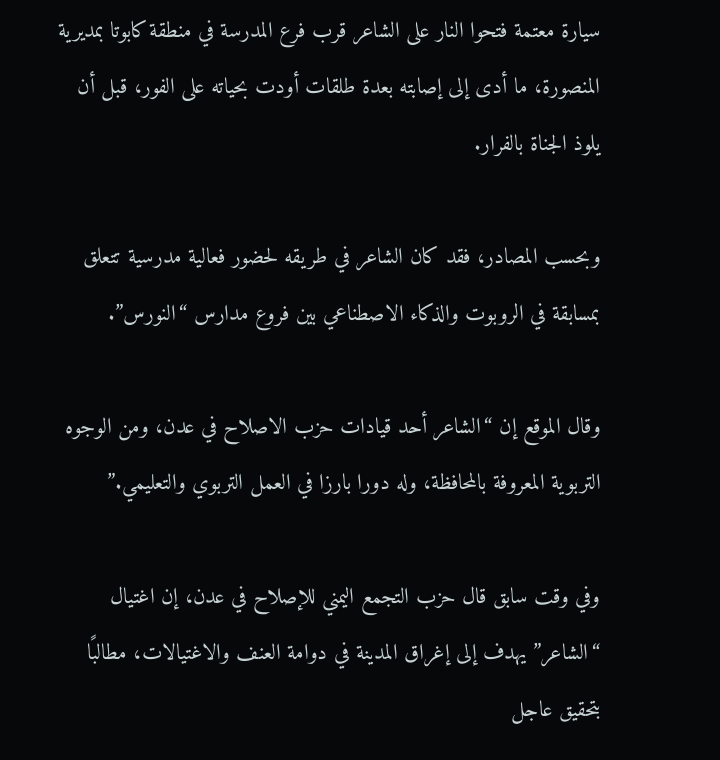سيارة معتمة فتحوا النار على الشاعر قرب فرع المدرسة في منطقة كابوتا بمديرية المنصورة، ما أدى إلى إصابته بعدة طلقات أودت بحياته على الفور، قبل أن يلوذ الجناة بالفرار.

وبحسب المصادر، فقد كان الشاعر في طريقه لحضور فعالية مدرسية تتعلق بمسابقة في الروبوت والذكاء الاصطناعي بين فروع مدارس “النورس”.

وقال الموقع إن “الشاعر أحد قيادات حزب الاصلاح في عدن، ومن الوجوه التربوية المعروفة بالمحافظة، وله دورا بارزا في العمل التربوي والتعليمي.”

وفي وقت سابق قال حزب التجمع اليمني للإصلاح في عدن، إن اغتيال “الشاعر” يهدف إلى إغراق المدينة في دوامة العنف والاغتيالات، مطالبًا بتحقيق عاجل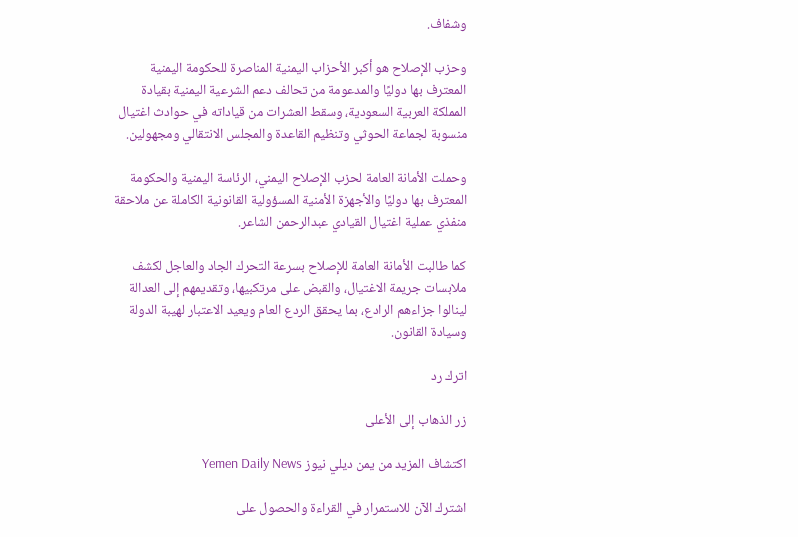وشفاف.

وحزب الإصلاح هو أكبر الأحزاب اليمنية المناصرة للحكومة اليمنية المعترف بها دوليًا والمدعومة من تحالف دعم الشرعية اليمنية بقيادة المملكة العربية السعودية، وسقط العشرات من قياداته في حوادث اغتيال منسوبة لجماعة الحوثي وتنظيم القاعدة والمجلس الانتقالي ومجهولين.

وحملت الأمانة العامة لحزب الإصلاح اليمني، الرئاسة اليمنية والحكومة المعترف بها دوليًا والأجهزة الأمنية المسؤولية القانونية الكاملة عن ملاحقة منفذي عملية اغتيال القيادي عبدالرحمن الشاعر.

كما طالبت الأمانة العامة للإصلاح بسرعة التحرك الجاد والعاجل لكشف ملابسات جريمة الاغتيال، والقبض على مرتكبيها، وتقديمهم إلى العدالة لينالوا جزاءهم الرادع، بما يحقق الردع العام ويعيد الاعتبار لهيبة الدولة وسيادة القانون.

اترك رد

زر الذهاب إلى الأعلى

اكتشاف المزيد من يمن ديلي نيوز Yemen Daily News

اشترك الآن للاستمرار في القراءة والحصول على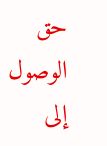حق الوصول إلى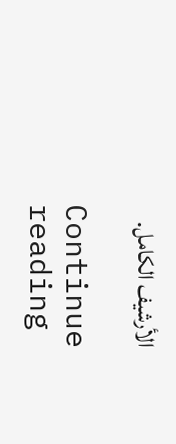الأرشيف الكامل.

Continue reading